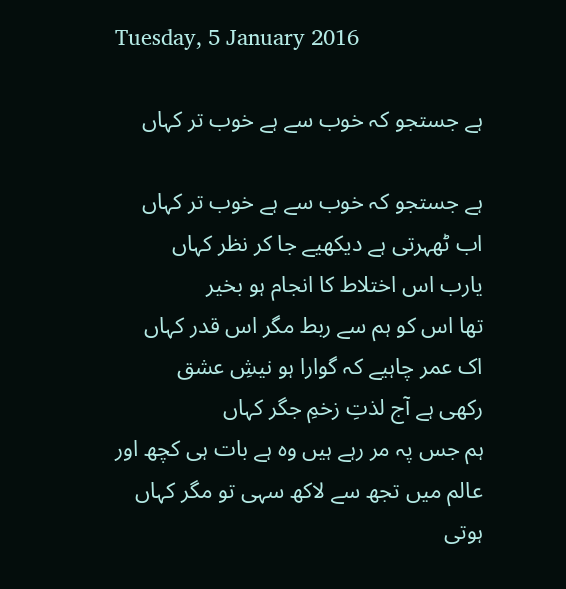Tuesday, 5 January 2016

ہے جستجو کہ خوب سے ہے خوب تر کہاں

ہے جستجو کہ خوب سے ہے خوب تر کہاں
اب ٹھہرتی ہے دیکھیے جا کر نظر کہاں
یارب اس اختلاط کا انجام ہو بخیر
تھا اس کو ہم سے ربط مگر اس قدر کہاں
اک عمر چاہیے کہ گوارا ہو نیشِ عشق
رکھی ہے آج لذتِ زخمِ جگر کہاں
ہم جس پہ مر رہے ہیں وہ ہے بات ہی کچھ اور
عالم میں تجھ سے لاکھ سہی تو مگر کہاں
ہوتی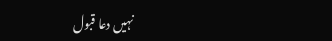نہیں دعا قبول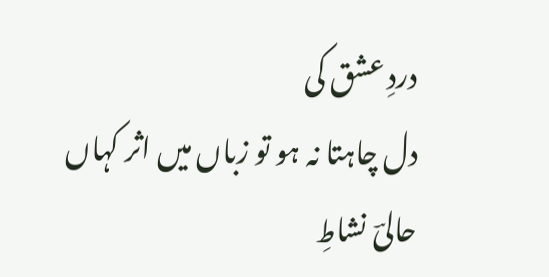دردِ عشق کی
دل چاہتا نہ ہو تو زباں میں اثر کہاں
حالیؔ نشاطِ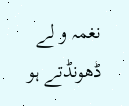نغمہ و لے ڈھونڈتے ہو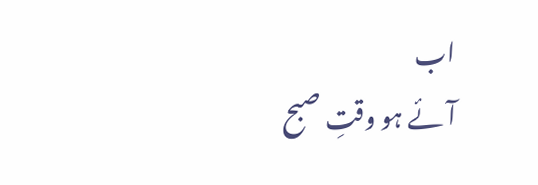اب
آئے ہو وقتِ صبح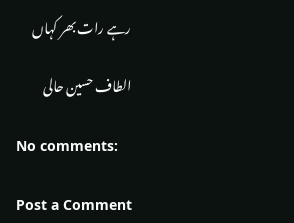رہے رات بھر کہاں

الطاف حسین حالی

No comments:

Post a Comment